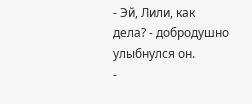- Эй, Лили, как дела? - добродушно улыбнулся он.
-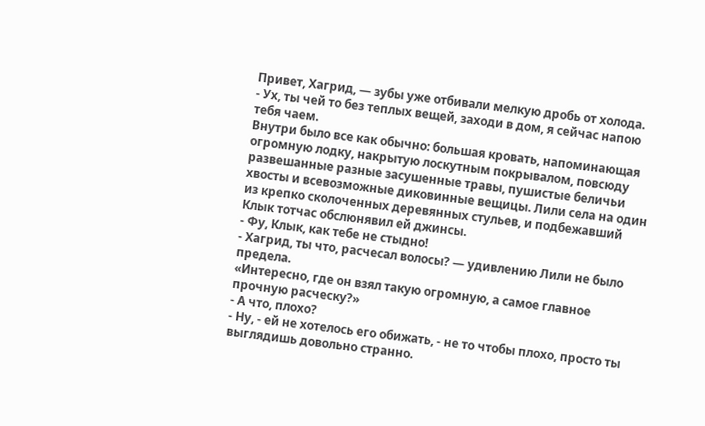Привет, Хагрид, — зубы уже отбивали мелкую дробь от холода.
- Ух, ты чей то без теплых вещей, заходи в дом, я сейчас напою тебя чаем.
Внутри было все как обычно: большая кровать, напоминающая огромную лодку, накрытую лоскутным покрывалом, повсюду развешанные разные засушенные травы, пушистые беличьи хвосты и всевозможные диковинные вещицы. Лили села на один из крепко сколоченных деревянных стульев, и подбежавший Клык тотчас обслюнявил ей джинсы.
- Фу, Клык, как тебе не стыдно!
- Хагрид, ты что, расчесал волосы? — удивлению Лили не было предела.
«Интересно, где он взял такую огромную, а самое главное прочную расческу?»
- А что, плохо?
- Ну, - ей не хотелось его обижать, - не то чтобы плохо, просто ты выглядишь довольно странно.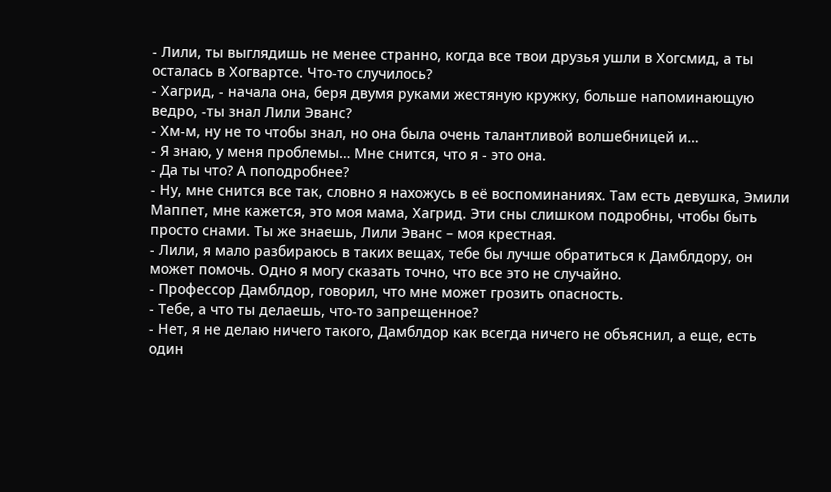- Лили, ты выглядишь не менее странно, когда все твои друзья ушли в Хогсмид, а ты осталась в Хогвартсе. Что-то случилось?
- Хагрид, - начала она, беря двумя руками жестяную кружку, больше напоминающую ведро, -ты знал Лили Эванс?
- Хм-м, ну не то чтобы знал, но она была очень талантливой волшебницей и…
- Я знаю, у меня проблемы… Мне снится, что я - это она.
- Да ты что? А поподробнее?
- Ну, мне снится все так, словно я нахожусь в её воспоминаниях. Там есть девушка, Эмили Маппет, мне кажется, это моя мама, Хагрид. Эти сны слишком подробны, чтобы быть просто снами. Ты же знаешь, Лили Эванс – моя крестная.
- Лили, я мало разбираюсь в таких вещах, тебе бы лучше обратиться к Дамблдору, он может помочь. Одно я могу сказать точно, что все это не случайно.
- Профессор Дамблдор, говорил, что мне может грозить опасность.
- Тебе, а что ты делаешь, что-то запрещенное?
- Нет, я не делаю ничего такого, Дамблдор как всегда ничего не объяснил, а еще, есть один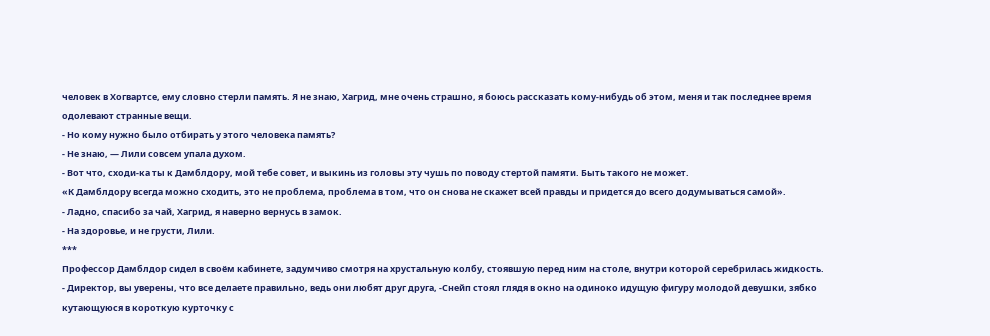человек в Хогвартсе, ему словно стерли память. Я не знаю, Хагрид, мне очень страшно, я боюсь рассказать кому-нибудь об этом, меня и так последнее время одолевают странные вещи.
- Но кому нужно было отбирать у этого человека память?
- Не знаю, — Лили совсем упала духом.
- Вот что, сходи-ка ты к Дамблдору, мой тебе совет, и выкинь из головы эту чушь по поводу стертой памяти. Быть такого не может.
«К Дамблдору всегда можно сходить, это не проблема, проблема в том, что он снова не скажет всей правды и придется до всего додумываться самой».
- Ладно, спасибо за чай, Хагрид, я наверно вернусь в замок.
- На здоровье, и не грусти, Лили.
***
Профессор Дамблдор сидел в своём кабинете, задумчиво смотря на хрустальную колбу, стоявшую перед ним на столе, внутри которой серебрилась жидкость.
- Директор, вы уверены, что все делаете правильно, ведь они любят друг друга, -Снейп стоял глядя в окно на одиноко идущую фигуру молодой девушки, зябко кутающуюся в короткую курточку с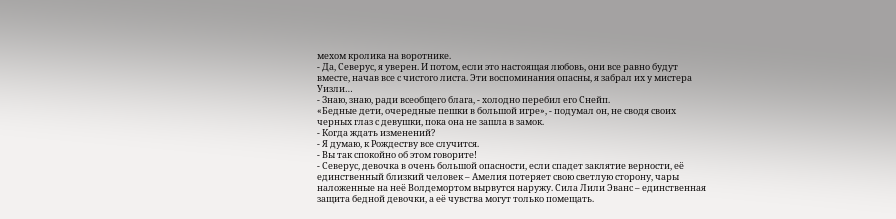мехом кролика на воротнике.
- Да, Северус, я уверен. И потом, если это настоящая любовь, они все равно будут вместе, начав все с чистого листа. Эти воспоминания опасны, я забрал их у мистера Уизли…
- Знаю, знаю, ради всеобщего блага, - холодно перебил его Снейп.
«Бедные дети, очередные пешки в большой игре», - подумал он, не сводя своих черных глаз с девушки, пока она не зашла в замок.
- Когда ждать изменений?
- Я думаю, к Рождеству все случится.
- Вы так спокойно об этом говорите!
- Северус, девочка в очень большой опасности, если спадет заклятие верности, её единственный близкий человек – Амелия потеряет свою светлую сторону, чары наложенные на неё Волдемортом вырвутся наружу. Сила Лили Эванс – единственная защита бедной девочки, а её чувства могут только помещать.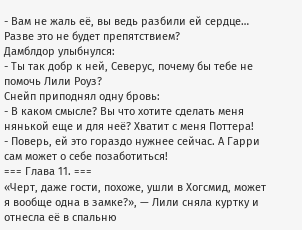- Вам не жаль её, вы ведь разбили ей сердце… Разве это не будет препятствием?
Дамблдор улыбнулся:
- Ты так добр к ней, Северус, почему бы тебе не помочь Лили Роуз?
Снейп приподнял одну бровь:
- В каком смысле? Вы что хотите сделать меня нянькой еще и для неё? Хватит с меня Поттера!
- Поверь, ей это гораздо нужнее сейчас. А Гарри сам может о себе позаботиться!
=== Глава 11. ===
«Черт, даже гости, похоже, ушли в Хогсмид, может я вообще одна в замке?», — Лили сняла куртку и отнесла её в спальню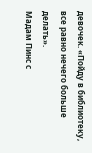девочек. «Пойду в библиотеку, все равно нечего больше делать».
Мадам Пинс с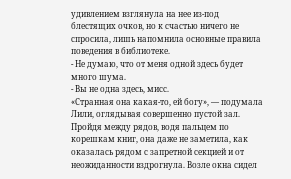удивлением взглянула на нее из-под блестящих очков, но к счастью ничего не спросила, лишь напомнила основные правила поведения в библиотеке.
- Не думаю, что от меня одной здесь будет много шума.
- Вы не одна здесь, мисс.
«Странная она какая-то, ей богу», — подумала Лили, оглядывая совершенно пустой зал.
Пройдя между рядов, водя пальцем по корешкам книг, она даже не заметила, как оказалась рядом с запретной секцией и от неожиданности вздрогнула. Возле окна сидел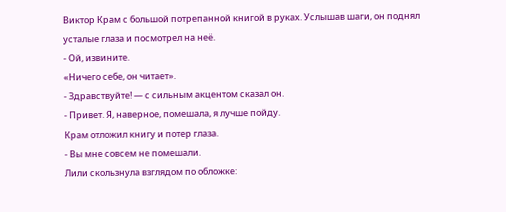Виктор Крам с большой потрепанной книгой в руках. Услышав шаги, он поднял усталые глаза и посмотрел на неё.
- Ой, извините.
«Ничего себе, он читает».
- Здравствуйте! — с сильным акцентом сказал он.
- Привет. Я, наверное, помешала, я лучше пойду.
Крам отложил книгу и потер глаза.
- Вы мне совсем не помешали.
Лили скользнула взглядом по обложке: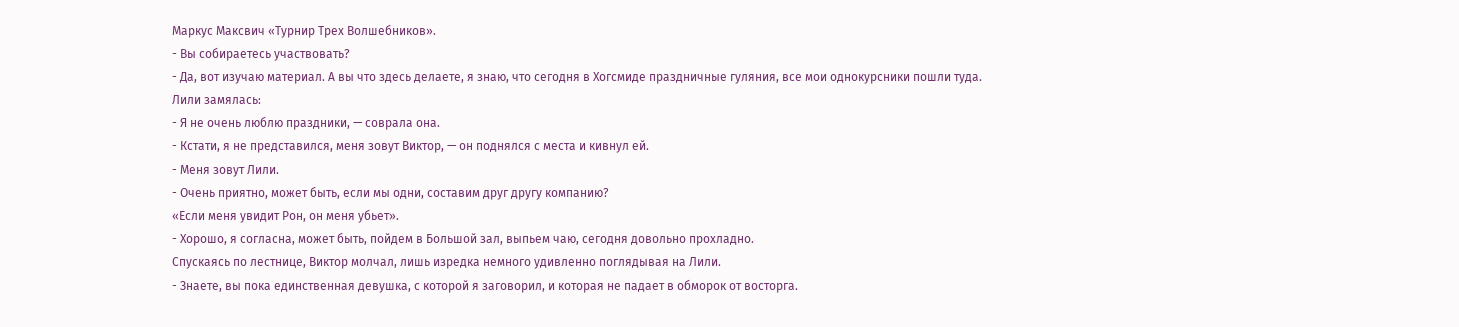Маркус Максвич «Турнир Трех Волшебников».
- Вы собираетесь участвовать?
- Да, вот изучаю материал. А вы что здесь делаете, я знаю, что сегодня в Хогсмиде праздничные гуляния, все мои однокурсники пошли туда.
Лили замялась:
- Я не очень люблю праздники, — соврала она.
- Кстати, я не представился, меня зовут Виктор, — он поднялся с места и кивнул ей.
- Меня зовут Лили.
- Очень приятно, может быть, если мы одни, составим друг другу компанию?
«Если меня увидит Рон, он меня убьет».
- Хорошо, я согласна, может быть, пойдем в Большой зал, выпьем чаю, сегодня довольно прохладно.
Спускаясь по лестнице, Виктор молчал, лишь изредка немного удивленно поглядывая на Лили.
- Знаете, вы пока единственная девушка, с которой я заговорил, и которая не падает в обморок от восторга.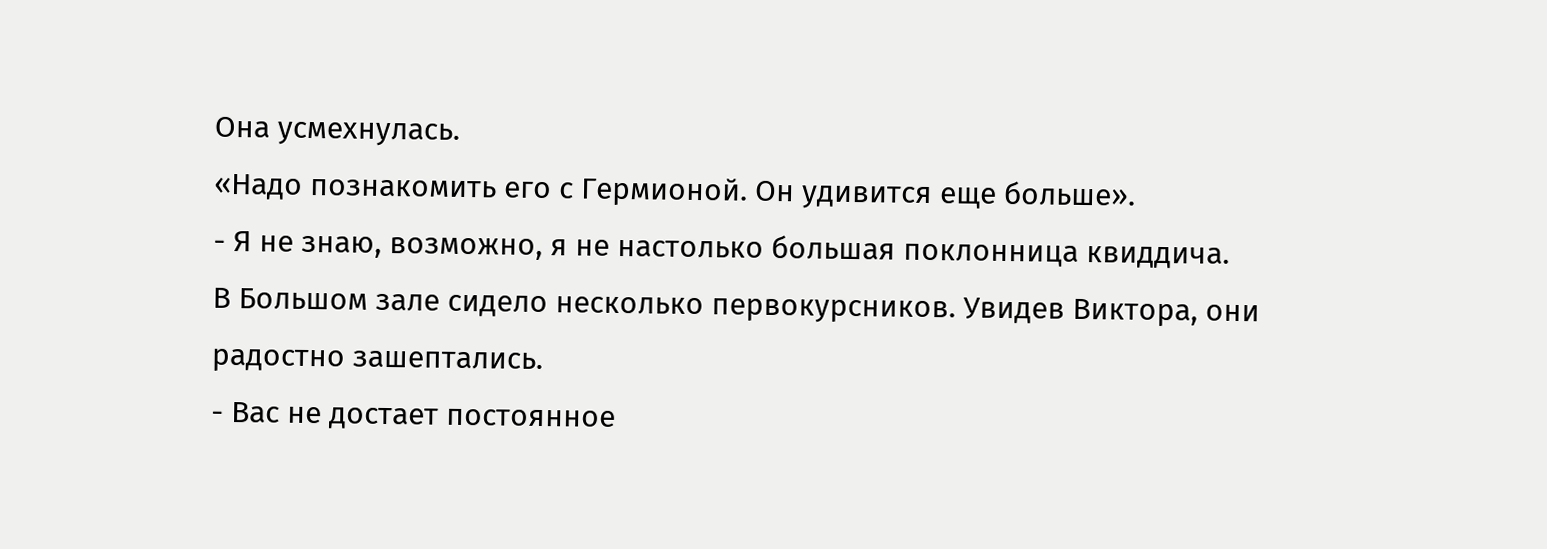Она усмехнулась.
«Надо познакомить его с Гермионой. Он удивится еще больше».
- Я не знаю, возможно, я не настолько большая поклонница квиддича.
В Большом зале сидело несколько первокурсников. Увидев Виктора, они радостно зашептались.
- Вас не достает постоянное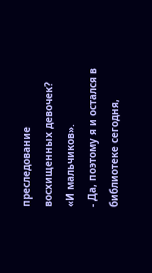преследование восхищенных девочек?
«И мальчиков».
- Да, поэтому я и остался в библиотеке сегодня,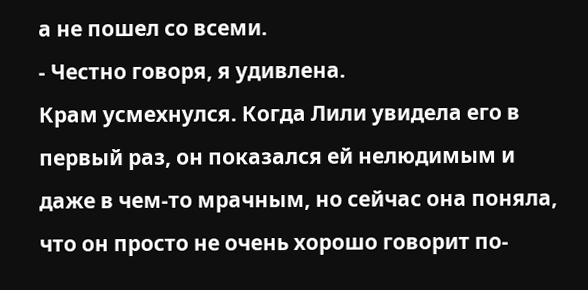а не пошел со всеми.
- Честно говоря, я удивлена.
Крам усмехнулся. Когда Лили увидела его в первый раз, он показался ей нелюдимым и даже в чем-то мрачным, но сейчас она поняла, что он просто не очень хорошо говорит по-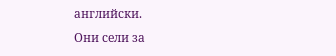английски.
Они сели за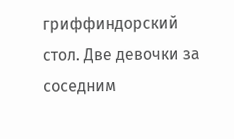гриффиндорский стол. Две девочки за соседним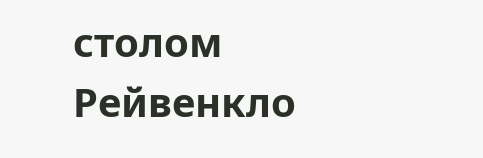столом Рейвенкло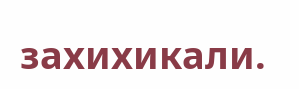захихикали.